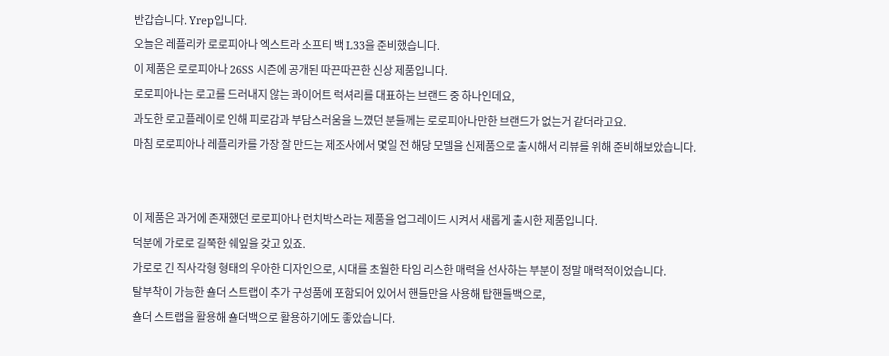반갑습니다. Yrep입니다.
오늘은 레플리카 로로피아나 엑스트라 소프티 백 L33을 준비했습니다.
이 제품은 로로피아나 26SS 시즌에 공개된 따끈따끈한 신상 제품입니다.
로로피아나는 로고를 드러내지 않는 콰이어트 럭셔리를 대표하는 브랜드 중 하나인데요,
과도한 로고플레이로 인해 피로감과 부담스러움을 느꼈던 분들께는 로로피아나만한 브랜드가 없는거 같더라고요.
마침 로로피아나 레플리카를 가장 잘 만드는 제조사에서 몇일 전 해당 모델을 신제품으로 출시해서 리뷰를 위해 준비해보았습니다.


이 제품은 과거에 존재했던 로로피아나 런치박스라는 제품을 업그레이드 시켜서 새롭게 출시한 제품입니다.
덕분에 가로로 길쭉한 쉐잎을 갖고 있죠.
가로로 긴 직사각형 형태의 우아한 디자인으로, 시대를 초월한 타임 리스한 매력을 선사하는 부분이 정말 매력적이었습니다.
탈부착이 가능한 숄더 스트랩이 추가 구성품에 포함되어 있어서 핸들만을 사용해 탑핸들백으로,
숄더 스트랩을 활용해 숄더백으로 활용하기에도 좋았습니다.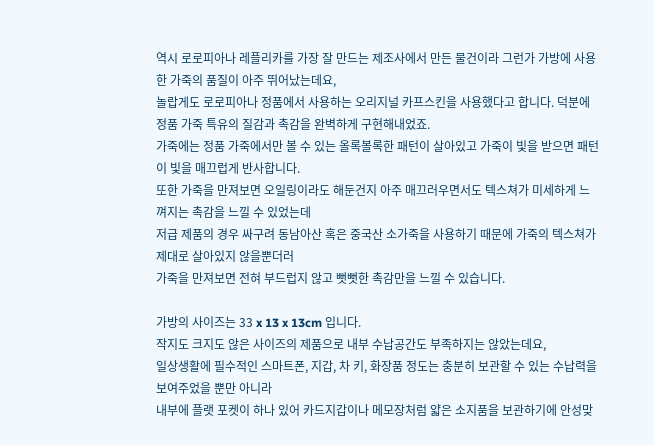역시 로로피아나 레플리카를 가장 잘 만드는 제조사에서 만든 물건이라 그런가 가방에 사용한 가죽의 품질이 아주 뛰어났는데요,
놀랍게도 로로피아나 정품에서 사용하는 오리지널 카프스킨을 사용했다고 합니다. 덕분에 정품 가죽 특유의 질감과 촉감을 완벽하게 구현해내었죠.
가죽에는 정품 가죽에서만 볼 수 있는 올록볼록한 패턴이 살아있고 가죽이 빛을 받으면 패턴이 빛을 매끄럽게 반사합니다.
또한 가죽을 만져보면 오일링이라도 해둔건지 아주 매끄러우면서도 텍스쳐가 미세하게 느껴지는 촉감을 느낄 수 있었는데
저급 제품의 경우 싸구려 동남아산 혹은 중국산 소가죽을 사용하기 때문에 가죽의 텍스쳐가 제대로 살아있지 않을뿐더러
가죽을 만져보면 전혀 부드럽지 않고 뻣뻣한 촉감만을 느낄 수 있습니다.

가방의 사이즈는 33 x 13 x 13cm 입니다.
작지도 크지도 않은 사이즈의 제품으로 내부 수납공간도 부족하지는 않았는데요,
일상생활에 필수적인 스마트폰, 지갑, 차 키, 화장품 정도는 충분히 보관할 수 있는 수납력을 보여주었을 뿐만 아니라
내부에 플랫 포켓이 하나 있어 카드지갑이나 메모장처럼 얇은 소지품을 보관하기에 안성맞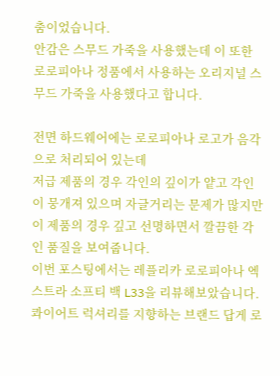춤이었습니다.
안감은 스무드 가죽을 사용했는데 이 또한 로로피아나 정품에서 사용하는 오리지널 스무드 가죽을 사용했다고 합니다.

전면 하드웨어에는 로로피아나 로고가 음각으로 처리되어 있는데
저급 제품의 경우 각인의 깊이가 얕고 각인이 뭉개져 있으며 자글거리는 문제가 많지만
이 제품의 경우 깊고 선명하면서 깔끔한 각인 품질을 보여줍니다.
이번 포스팅에서는 레플리카 로로피아나 엑스트라 소프티 백 L33을 리뷰해보았습니다.
콰이어트 럭셔리를 지향하는 브랜드 답게 로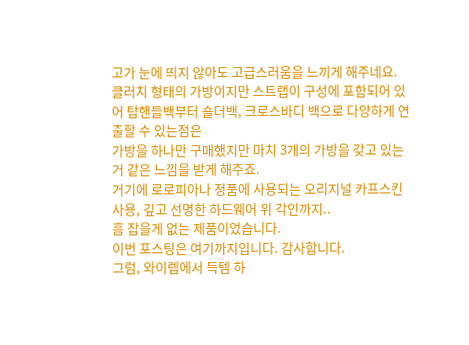고가 눈에 띄지 않아도 고급스러움을 느끼게 해주네요.
클러치 형태의 가방이지만 스트랩이 구성에 포함되어 있어 탑핸들백부터 숄더백, 크로스바디 백으로 다양하게 연출할 수 있는점은
가방을 하나만 구매했지만 마치 3개의 가방을 갖고 있는거 같은 느낌을 받게 해주죠.
거기에 로로피아나 정품에 사용되는 오리지널 카프스킨 사용, 깊고 선명한 하드웨어 위 각인까지..
흠 잡을게 없는 제품이었습니다.
이번 포스팅은 여기까지입니다. 감사합니다.
그럼, 와이렙에서 득템 하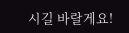시길 바랄게요!